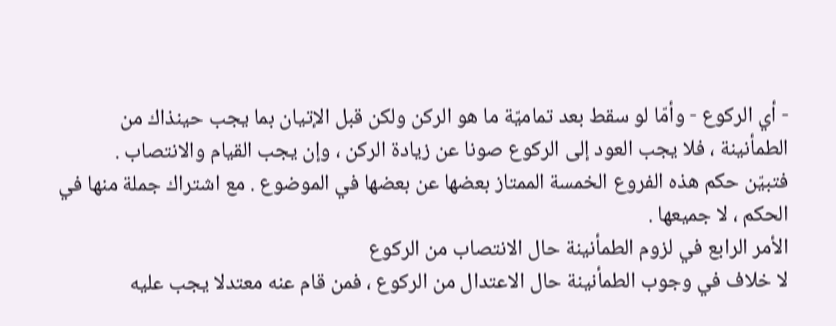- أي الركوع - وأمّا لو سقط بعد تماميّة ما هو الركن ولكن قبل الإتيان بما يجب حينذاك من الطمأنينة ، فلا يجب العود إلى الركوع صونا عن زيادة الركن ، وإن يجب القيام والانتصاب .
فتبيّن حكم هذه الفروع الخمسة الممتاز بعضها عن بعضها في الموضوع . مع اشتراك جملة منها في الحكم ، لا جميعها .
الأمر الرابع في لزوم الطمأنينة حال الانتصاب من الركوع
لا خلاف في وجوب الطمأنينة حال الاعتدال من الركوع ، فمن قام عنه معتدلا يجب عليه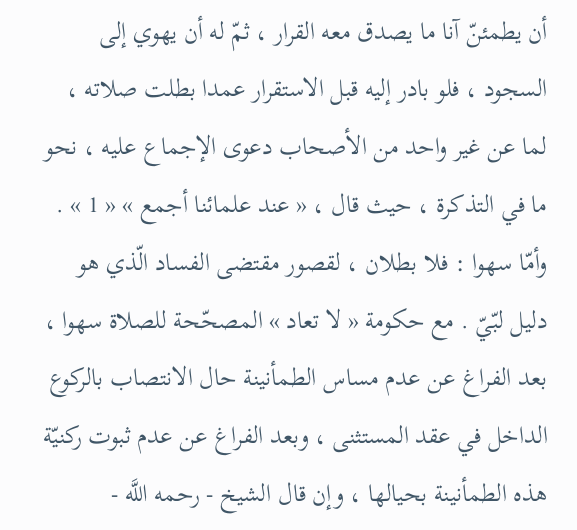أن يطمئنّ آنا ما يصدق معه القرار ، ثمّ له أن يهوي إلى السجود ، فلو بادر إليه قبل الاستقرار عمدا بطلت صلاته ، لما عن غير واحد من الأصحاب دعوى الإجماع عليه ، نحو ما في التذكرة ، حيث قال ، « عند علمائنا أجمع » « 1 » .
وأمّا سهوا : فلا بطلان ، لقصور مقتضى الفساد الّذي هو دليل لبّيّ . مع حكومة « لا تعاد » المصحّحة للصلاة سهوا ، بعد الفراغ عن عدم مساس الطمأنينة حال الانتصاب بالركوع الداخل في عقد المستثنى ، وبعد الفراغ عن عدم ثبوت ركنيّة هذه الطمأنينة بحيالها ، وإن قال الشيخ - رحمه اللَّه -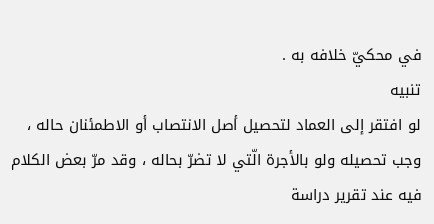في محكيّ خلافه به .
تنبيه
لو افتقر إلى العماد لتحصيل أصل الانتصاب أو الاطمئنان حاله ، وجب تحصيله ولو بالأجرة الّتي لا تضرّ بحاله ، وقد مرّ بعض الكلام فيه عند تقرير دراسة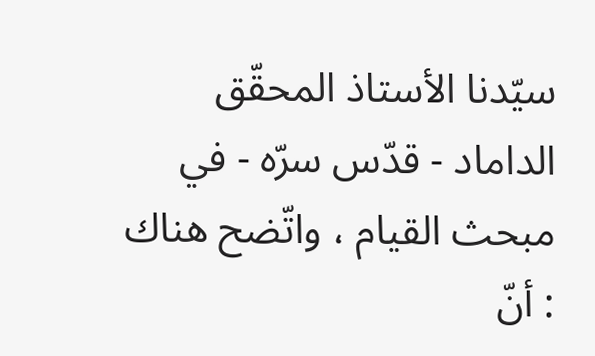سيّدنا الأستاذ المحقّق الداماد - قدّس سرّه - في مبحث القيام ، واتّضح هناك : أنّ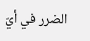الضرر في أيّ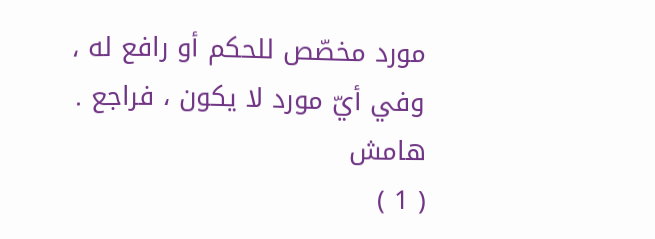مورد مخصّص للحكم أو رافع له ، وفي أيّ مورد لا يكون ، فراجع .
هامش
( 1 )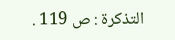التذكرة : ص 119 .